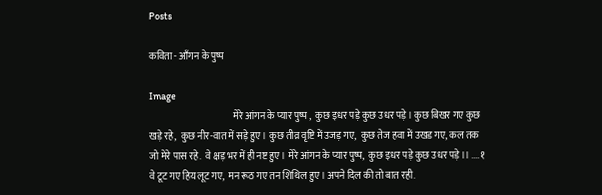Posts

कविता - आँगन के पुष्प

Image
                                            मेरे आंगन के प्यार पुष्प ,  कुछ इधर पड़े कुछ उधर पड़े। कुछ बिखर गए कुछ खड़े रहे,  कुछ नीर-वात में सड़े हुए। कुछ तीव्र वृष्टि में उजड़ गए,  कुछ तेज हवा में उखड गए, कल तक जो मेरे पास रहे.  वे क्षड़ भर में ही नष्ट हुए। मेरे आंगन के प्यार पुष्प,  कुछ इधर पड़े कुछ उधर पड़े।। ....१ वे टूट गए हिय लूट गए,  मन रूठ गए तन शिथिल हुए । अपने दिल की तो बात रही.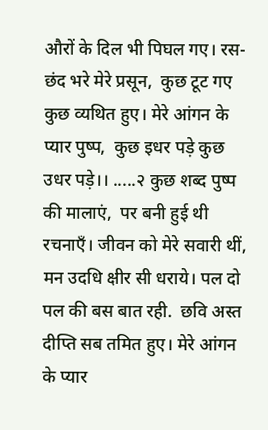औरों के दिल भी पिघल गए। रस-छंद भरे मेरे प्रसून,  कुछ टूट गए कुछ व्यथित हुए। मेरे आंगन के प्यार पुष्प,  कुछ इधर पड़े कुछ उधर पड़े।। .....२ कुछ शब्द पुष्प की मालाएं,  पर बनी हुई थी रचनाएँ। जीवन को मेरे सवारी थीं,  मन उदधि क्षीर सी धराये। पल दो पल की बस बात रही.  छवि अस्त दीप्ति सब तमित हुए। मेरे आंगन के प्यार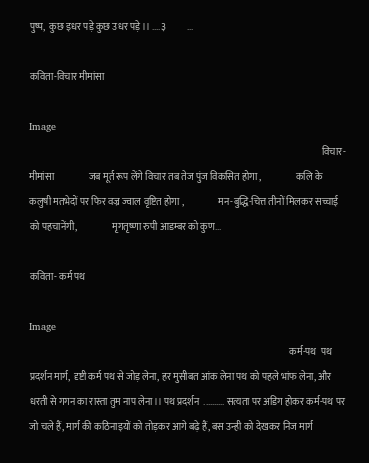पुष्प,  कुछ इधर पड़े कुछ उधर पड़े।। ....३           ...

कविता-विचार मीमांसा

Image
                                                                                                                                                         विचार-मीमांसा                  जब मूर्त रूप लेंगे विचार तब तेज पुंज विकसित होगा ,                  कलि के कलुषी मतभेदों पर फिर वज्र ज्वाल वृष्टित होगा ,                  मन-बुद्धि-चित्त तीनों मिलकर सच्चाई को पहचानेंगी,                  मृगतृष्णा रुपी आडम्बर को कुण...

कविता- कर्म पथ

Image
                                                                                                                                        कर्म-पथ  पथ प्रदर्शन मार्ग,  दृष्टी कर्म पथ से जोड़ लेना, हर मुसीबत आंक लेना पथ को पहले भांफ लेना, और धरती से गगन का रास्ता तुम नाप लेना।। पथ प्रदर्शन  .......... सत्यता पर अडिग होकर कर्म-पथ पर जो चले हैं, मार्ग की कठिनाइयों को तोड़कर आगे बढ़े हैं, बस उन्ही को देखकर निज मार्ग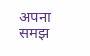अपना समझ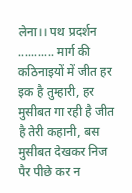लेना।। पथ प्रदर्शन  ........... मार्ग की कठिनाइयों में जीत हर इक है तुम्हारी, हर मुसीबत गा रही है जीत है तेरी कहानी, बस मुसीबत देखकर निज पैर पीछे कर न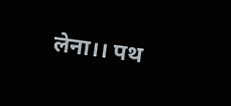लेना।। पथ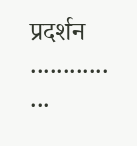प्रदर्शन  ............ ...